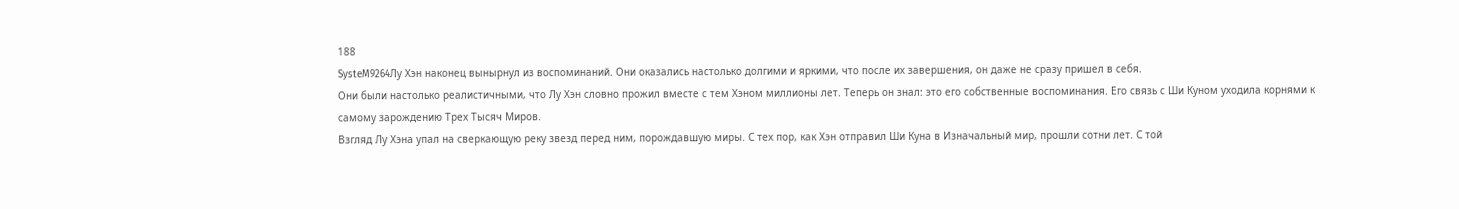188
SysteM9264Лу Хэн наконец вынырнул из воспоминаний. Они оказались настолько долгими и яркими, что после их завершения, он даже не сразу пришел в себя.
Они были настолько реалистичными, что Лу Хэн словно прожил вместе с тем Хэном миллионы лет. Теперь он знал: это его собственные воспоминания. Его связь с Ши Куном уходила корнями к самому зарождению Трех Тысяч Миров.
Взгляд Лу Хэна упал на сверкающую реку звезд перед ним, порождавшую миры. С тех пор, как Хэн отправил Ши Куна в Изначальный мир, прошли сотни лет. С той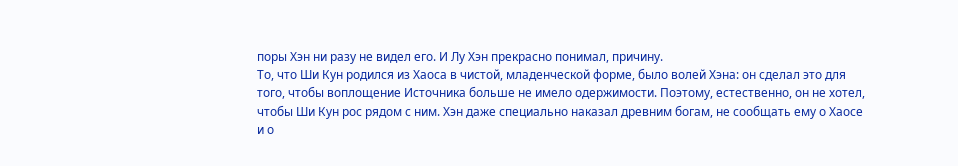поры Хэн ни разу не видел его. И Лу Хэн прекрасно понимал, причину.
То, что Ши Кун родился из Хаоса в чистой, младенческой форме, было волей Хэна: он сделал это для того, чтобы воплощение Источника больше не имело одержимости. Поэтому, естественно, он не хотел, чтобы Ши Кун рос рядом с ним. Хэн даже специально наказал древним богам, не сообщать ему о Хаосе и о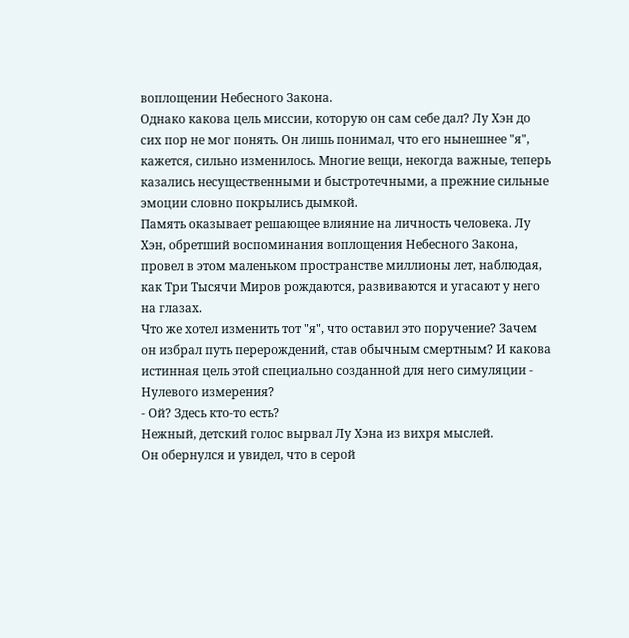воплощении Небесного Закона.
Однако какова цель миссии, которую он сам себе дал? Лу Хэн до сих пор не мог понять. Он лишь понимал, что его нынешнее "я", кажется, сильно изменилось. Многие вещи, некогда важные, теперь казались несущественными и быстротечными, а прежние сильные эмоции словно покрылись дымкой.
Память оказывает решающее влияние на личность человека. Лу Хэн, обретший воспоминания воплощения Небесного Закона, провел в этом маленьком пространстве миллионы лет, наблюдая, как Три Тысячи Миров рождаются, развиваются и угасают у него на глазах.
Что же хотел изменить тот "я", что оставил это поручение? Зачем он избрал путь перерождений, став обычным смертным? И какова истинная цель этой специально созданной для него симуляции - Нулевого измерения?
- Ой? Здесь кто-то есть?
Нежный, детский голос вырвал Лу Хэна из вихря мыслей.
Он обернулся и увидел, что в серой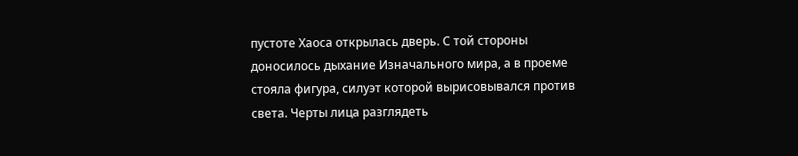пустоте Хаоса открылась дверь. С той стороны доносилось дыхание Изначального мира, а в проеме стояла фигура, силуэт которой вырисовывался против света. Черты лица разглядеть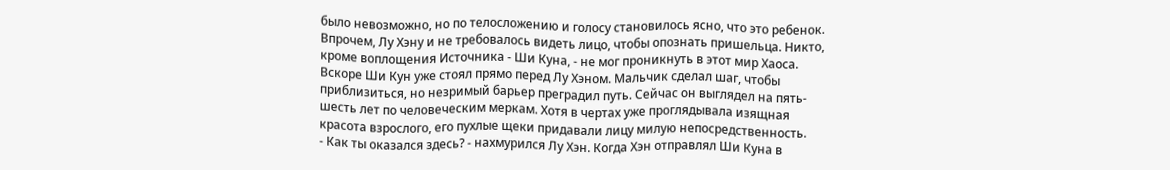было невозможно, но по телосложению и голосу становилось ясно, что это ребенок.
Впрочем, Лу Хэну и не требовалось видеть лицо, чтобы опознать пришельца. Никто, кроме воплощения Источника - Ши Куна, - не мог проникнуть в этот мир Хаоса.
Вскоре Ши Кун уже стоял прямо перед Лу Хэном. Мальчик сделал шаг, чтобы приблизиться, но незримый барьер преградил путь. Сейчас он выглядел на пять-шесть лет по человеческим меркам. Хотя в чертах уже проглядывала изящная красота взрослого, его пухлые щеки придавали лицу милую непосредственность.
- Как ты оказался здесь? - нахмурился Лу Хэн. Когда Хэн отправлял Ши Куна в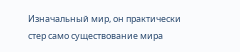Изначальный мир, он практически стер само существование мира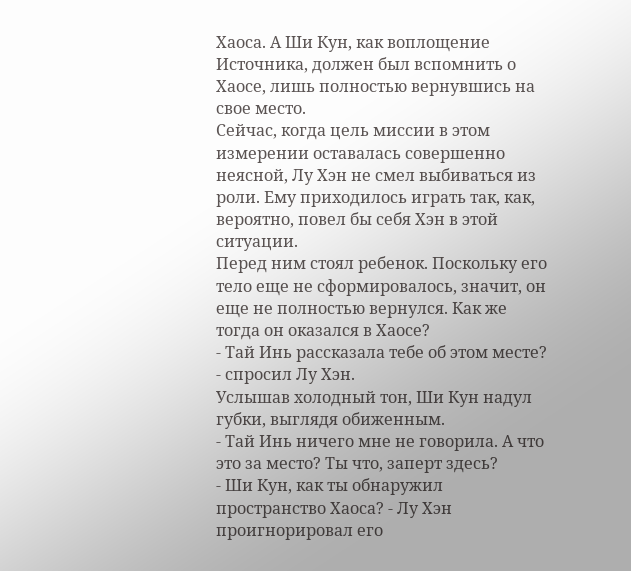Хаоса. А Ши Кун, как воплощение Источника, должен был вспомнить о Хаосе, лишь полностью вернувшись на свое место.
Сейчас, когда цель миссии в этом измерении оставалась совершенно неясной, Лу Хэн не смел выбиваться из роли. Ему приходилось играть так, как, вероятно, повел бы себя Хэн в этой ситуации.
Перед ним стоял ребенок. Поскольку его тело еще не сформировалось, значит, он еще не полностью вернулся. Как же тогда он оказался в Хаосе?
- Тай Инь рассказала тебе об этом месте? - спросил Лу Хэн.
Услышав холодный тон, Ши Кун надул губки, выглядя обиженным.
- Тай Инь ничего мне не говорила. А что это за место? Ты что, заперт здесь?
- Ши Кун, как ты обнаружил пространство Хаоса? - Лу Хэн проигнорировал его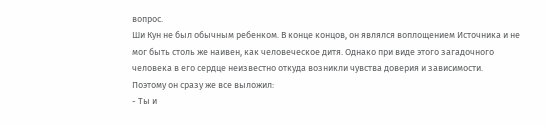вопрос.
Ши Кун не был обычным ребенком. В конце концов, он являлся воплощением Источника и не мог быть столь же наивен, как человеческое дитя. Однако при виде этого загадочного человека в его сердце неизвестно откуда возникли чувства доверия и зависимости.
Поэтому он сразу же все выложил:
- Ты и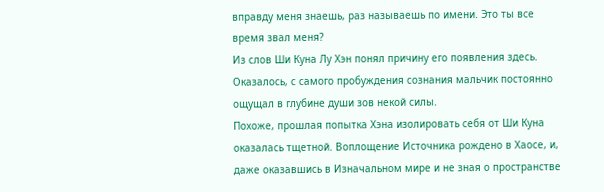вправду меня знаешь, раз называешь по имени. Это ты все время звал меня?
Из слов Ши Куна Лу Хэн понял причину его появления здесь. Оказалось, с самого пробуждения сознания мальчик постоянно ощущал в глубине души зов некой силы.
Похоже, прошлая попытка Хэна изолировать себя от Ши Куна оказалась тщетной. Воплощение Источника рождено в Хаосе, и, даже оказавшись в Изначальном мире и не зная о пространстве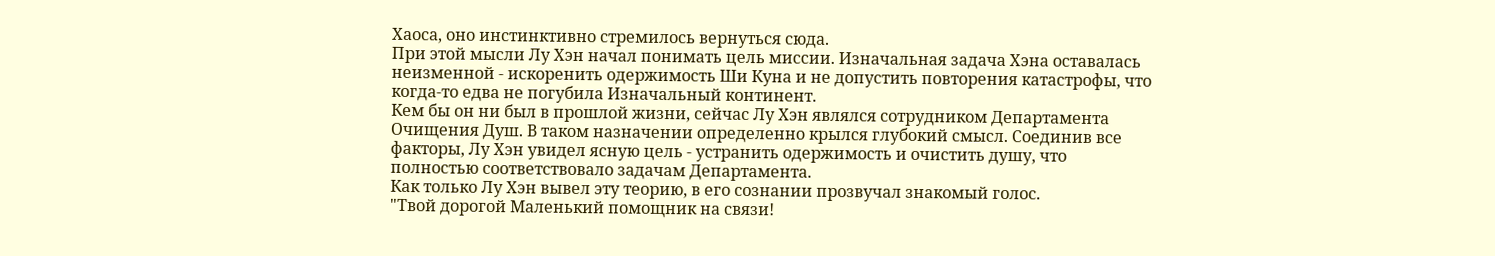Хаоса, оно инстинктивно стремилось вернуться сюда.
При этой мысли Лу Хэн начал понимать цель миссии. Изначальная задача Хэна оставалась неизменной - искоренить одержимость Ши Куна и не допустить повторения катастрофы, что когда-то едва не погубила Изначальный континент.
Кем бы он ни был в прошлой жизни, сейчас Лу Хэн являлся сотрудником Департамента Очищения Душ. В таком назначении определенно крылся глубокий смысл. Соединив все факторы, Лу Хэн увидел ясную цель - устранить одержимость и очистить душу, что полностью соответствовало задачам Департамента.
Как только Лу Хэн вывел эту теорию, в его сознании прозвучал знакомый голос.
"Твой дорогой Маленький помощник на связи!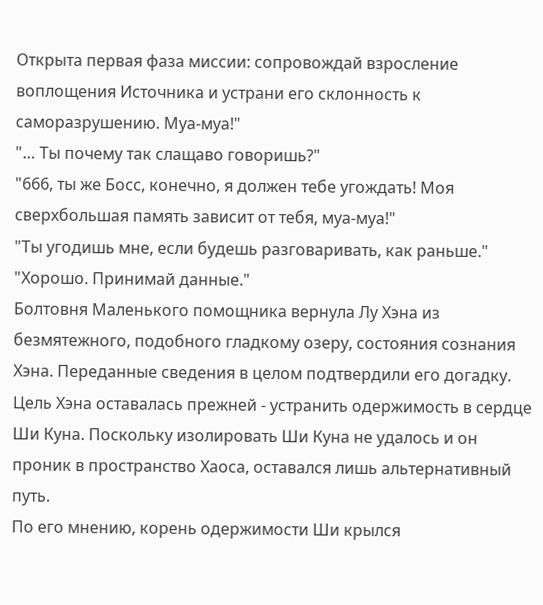Открыта первая фаза миссии: сопровождай взросление воплощения Источника и устрани его склонность к саморазрушению. Муа-муа!"
"… Ты почему так слащаво говоришь?"
"666, ты же Босс, конечно, я должен тебе угождать! Моя сверхбольшая память зависит от тебя, муа-муа!"
"Ты угодишь мне, если будешь разговаривать, как раньше."
"Хорошо. Принимай данные."
Болтовня Маленького помощника вернула Лу Хэна из безмятежного, подобного гладкому озеру, состояния сознания Хэна. Переданные сведения в целом подтвердили его догадку.
Цель Хэна оставалась прежней - устранить одержимость в сердце Ши Куна. Поскольку изолировать Ши Куна не удалось и он проник в пространство Хаоса, оставался лишь альтернативный путь.
По его мнению, корень одержимости Ши крылся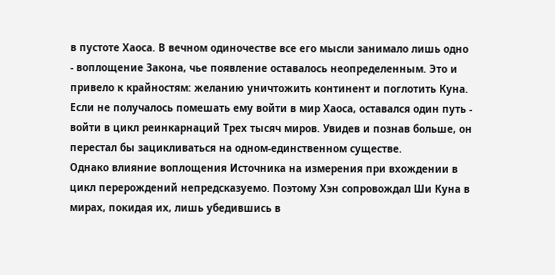в пустоте Хаоса. В вечном одиночестве все его мысли занимало лишь одно - воплощение Закона, чье появление оставалось неопределенным. Это и привело к крайностям: желанию уничтожить континент и поглотить Куна.
Если не получалось помешать ему войти в мир Хаоса, оставался один путь - войти в цикл реинкарнаций Трех тысяч миров. Увидев и познав больше, он перестал бы зацикливаться на одном-единственном существе.
Однако влияние воплощения Источника на измерения при вхождении в цикл перерождений непредсказуемо. Поэтому Хэн сопровождал Ши Куна в мирах, покидая их, лишь убедившись в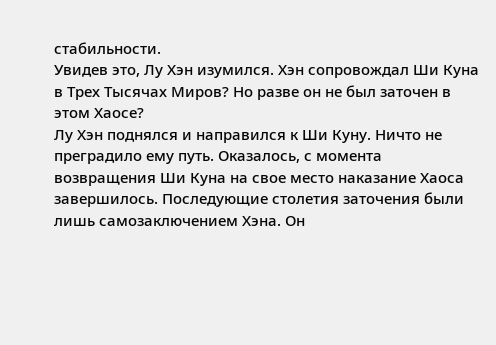стабильности.
Увидев это, Лу Хэн изумился. Хэн сопровождал Ши Куна в Трех Тысячах Миров? Но разве он не был заточен в этом Хаосе?
Лу Хэн поднялся и направился к Ши Куну. Ничто не преградило ему путь. Оказалось, с момента возвращения Ши Куна на свое место наказание Хаоса завершилось. Последующие столетия заточения были лишь самозаключением Хэна. Он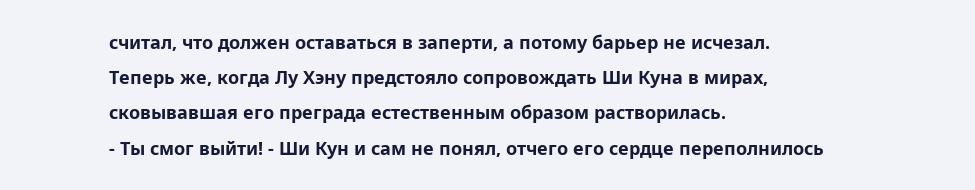считал, что должен оставаться в заперти, а потому барьер не исчезал.
Теперь же, когда Лу Хэну предстояло сопровождать Ши Куна в мирах, сковывавшая его преграда естественным образом растворилась.
- Ты смог выйти! - Ши Кун и сам не понял, отчего его сердце переполнилось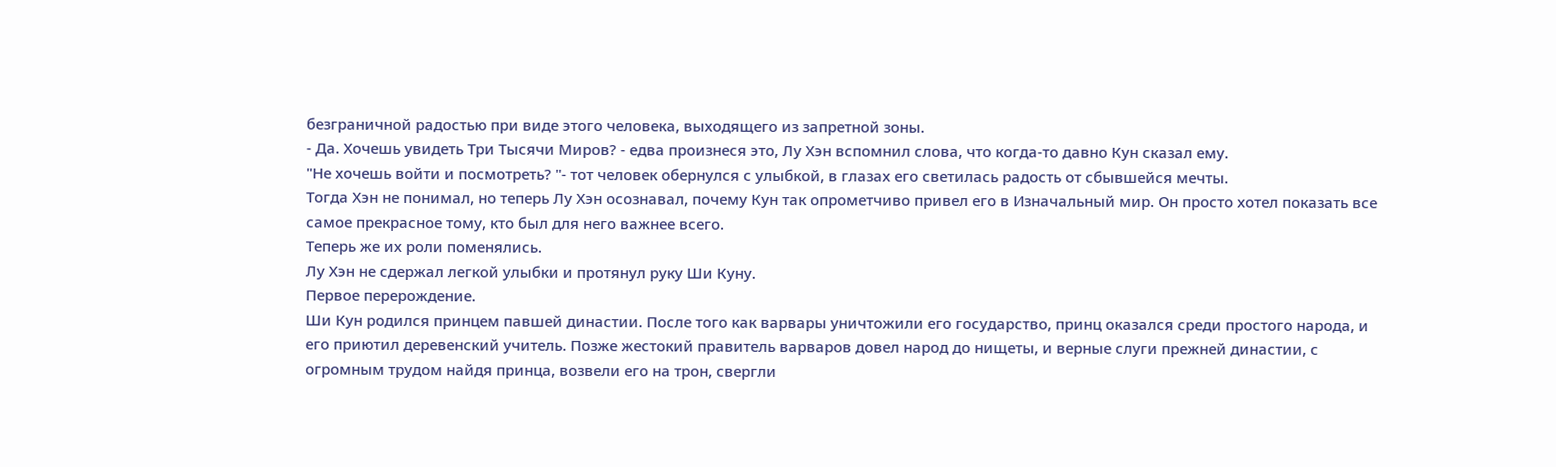безграничной радостью при виде этого человека, выходящего из запретной зоны.
- Да. Хочешь увидеть Три Тысячи Миров? - едва произнеся это, Лу Хэн вспомнил слова, что когда-то давно Кун сказал ему.
"Не хочешь войти и посмотреть? "- тот человек обернулся с улыбкой, в глазах его светилась радость от сбывшейся мечты.
Тогда Хэн не понимал, но теперь Лу Хэн осознавал, почему Кун так опрометчиво привел его в Изначальный мир. Он просто хотел показать все самое прекрасное тому, кто был для него важнее всего.
Теперь же их роли поменялись.
Лу Хэн не сдержал легкой улыбки и протянул руку Ши Куну.
Первое перерождение.
Ши Кун родился принцем павшей династии. После того как варвары уничтожили его государство, принц оказался среди простого народа, и его приютил деревенский учитель. Позже жестокий правитель варваров довел народ до нищеты, и верные слуги прежней династии, с огромным трудом найдя принца, возвели его на трон, свергли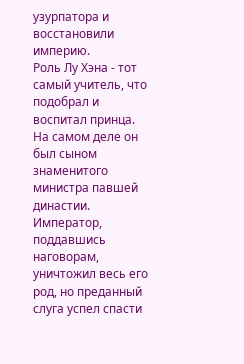узурпатора и восстановили империю.
Роль Лу Хэна - тот самый учитель, что подобрал и воспитал принца. На самом деле он был сыном знаменитого министра павшей династии. Император, поддавшись наговорам, уничтожил весь его род, но преданный слуга успел спасти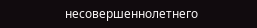несовершеннолетнего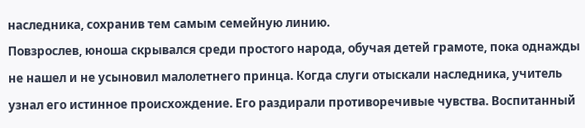наследника, сохранив тем самым семейную линию.
Повзрослев, юноша скрывался среди простого народа, обучая детей грамоте, пока однажды не нашел и не усыновил малолетнего принца. Когда слуги отыскали наследника, учитель узнал его истинное происхождение. Его раздирали противоречивые чувства. Воспитанный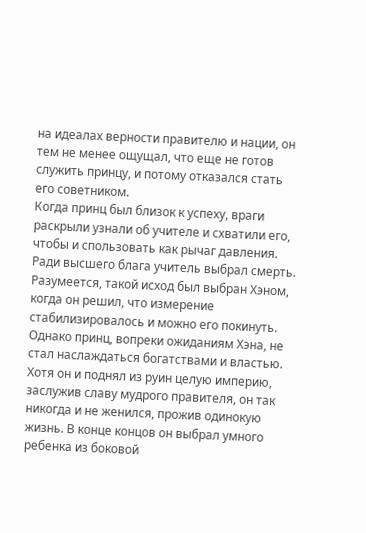на идеалах верности правителю и нации, он тем не менее ощущал, что еще не готов служить принцу, и потому отказался стать его советником.
Когда принц был близок к успеху, враги раскрыли узнали об учителе и схватили его, чтобы и спользовать как рычаг давления. Ради высшего блага учитель выбрал смерть. Разумеется, такой исход был выбран Хэном, когда он решил, что измерение стабилизировалось и можно его покинуть.
Однако принц, вопреки ожиданиям Хэна, не стал наслаждаться богатствами и властью. Хотя он и поднял из руин целую империю, заслужив славу мудрого правителя, он так никогда и не женился, прожив одинокую жизнь. В конце концов он выбрал умного ребенка из боковой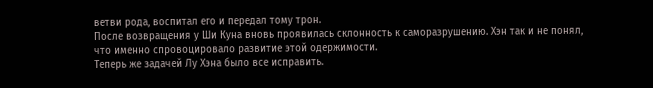ветви рода, воспитал его и передал тому трон.
После возвращения у Ши Куна вновь проявилась склонность к саморазрушению. Хэн так и не понял, что именно спровоцировало развитие этой одержимости.
Теперь же задачей Лу Хэна было все исправить.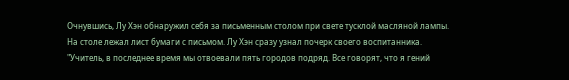Очнувшись, Лу Хэн обнаружил себя за письменным столом при свете тусклой масляной лампы.
На столе лежал лист бумаги с письмом. Лу Хэн сразу узнал почерк своего воспитанника.
"Учитель, в последнее время мы отвоевали пять городов подряд. Все говорят, что я гений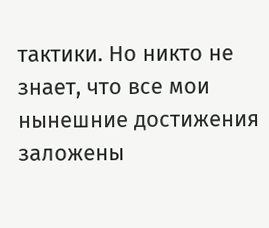тактики. Но никто не знает, что все мои нынешние достижения заложены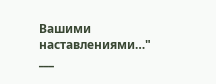Вашими наставлениями…"
___